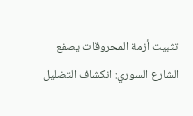تثبيت أزمة المحروقات يصفع الشارع السوري: انكشاف التضليل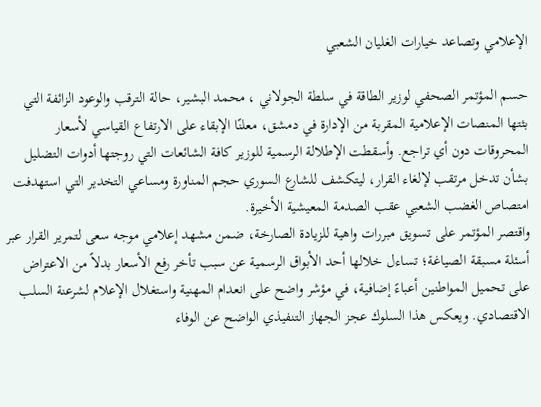الإعلامي وتصاعد خيارات الغليان الشعبي

حسم المؤتمر الصحفي لوزير الطاقة في سلطة الجولاني ، محمد البشير، حالة الترقب والوعود الزائفة التي بثتها المنصات الإعلامية المقربة من الإدارة في دمشق، معلنًا الإبقاء على الارتفاع القياسي لأسعار المحروقات دون أي تراجع. وأسقطت الإطلالة الرسمية للوزير كافة الشائعات التي روجتها أدوات التضليل بشأن تدخل مرتقب لإلغاء القرار، ليتكشف للشارع السوري حجم المناورة ومساعي التخدير التي استهدفت امتصاص الغضب الشعبي عقب الصدمة المعيشية الأخيرة.
واقتصر المؤتمر على تسويق مبررات واهية للزيادة الصارخة، ضمن مشهد إعلامي موجه سعى لتمرير القرار عبر أسئلة مسبقة الصياغة؛ تساءل خلالها أحد الأبواق الرسمية عن سبب تأخر رفع الأسعار بدلاً من الاعتراض على تحميل المواطنين أعباءً إضافية، في مؤشر واضح على انعدام المهنية واستغلال الإعلام لشرعنة السلب الاقتصادي. ويعكس هذا السلوك عجز الجهاز التنفيذي الواضح عن الوفاء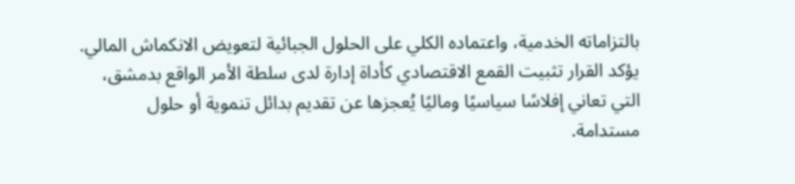بالتزاماته الخدمية، واعتماده الكلي على الحلول الجبائية لتعويض الانكماش المالي.
يؤكد القرار تثبيت القمع الاقتصادي كأداة إدارة لدى سلطة الأمر الواقع بدمشق، التي تعاني إفلاسًا سياسيًا وماليًا يُعجزها عن تقديم بدائل تنموية أو حلول مستدامة.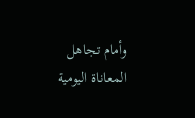وأمام تجاهل المعاناة اليومية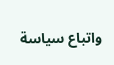واتباع سياسة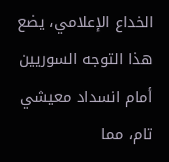الخداع الإعلامي، يضع هذا التوجه السوريين أمام انسداد معيشي تام، مما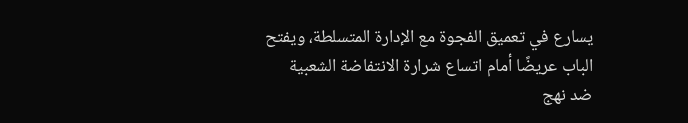يسارع في تعميق الفجوة مع الإدارة المتسلطة، ويفتح الباب عريضًا أمام اتساع شرارة الانتفاضة الشعبية ضد نهج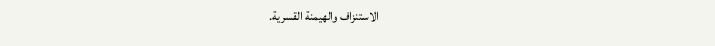الاستنزاف والهيمنة القسرية.